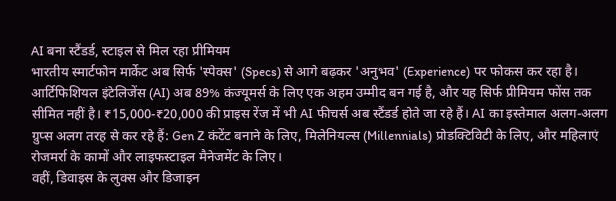AI बना स्टैंडर्ड, स्टाइल से मिल रहा प्रीमियम
भारतीय स्मार्टफोन मार्केट अब सिर्फ 'स्पेक्स' (Specs) से आगे बढ़कर 'अनुभव' (Experience) पर फोकस कर रहा है। आर्टिफिशियल इंटेलिजेंस (AI) अब 89% कंज्यूमर्स के लिए एक अहम उम्मीद बन गई है, और यह सिर्फ प्रीमियम फोंस तक सीमित नहीं है। ₹15,000-₹20,000 की प्राइस रेंज में भी AI फीचर्स अब स्टैंडर्ड होते जा रहे हैं। AI का इस्तेमाल अलग-अलग ग्रुप्स अलग तरह से कर रहे हैं: Gen Z कंटेंट बनाने के लिए, मिलेनियल्स (Millennials) प्रोडक्टिविटी के लिए, और महिलाएं रोजमर्रा के कामों और लाइफस्टाइल मैनेजमेंट के लिए।
वहीं, डिवाइस के लुक्स और डिजाइन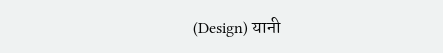(Design) यानी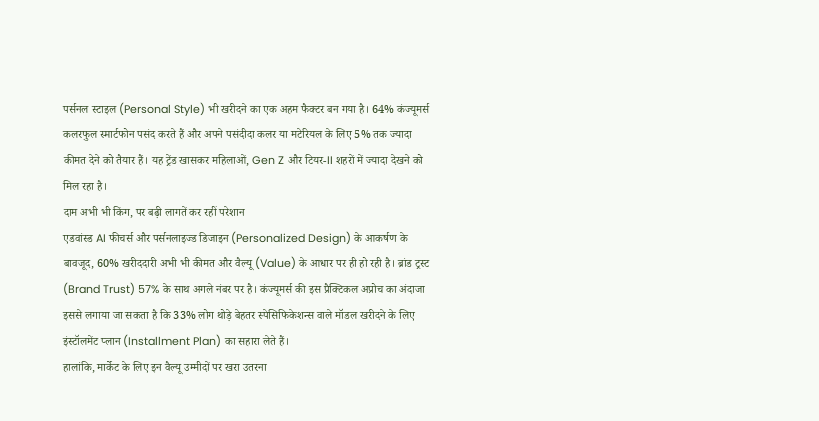पर्सनल स्टाइल (Personal Style) भी खरीदने का एक अहम फैक्टर बन गया है। 64% कंज्यूमर्स कलरफुल स्मार्टफोन पसंद करते हैं और अपने पसंदीदा कलर या मटेरियल के लिए 5% तक ज्यादा कीमत देने को तैयार हैं। यह ट्रेंड खासकर महिलाओं, Gen Z और टियर-II शहरों में ज्यादा देखने को मिल रहा है।
दाम अभी भी किंग, पर बढ़ी लागतें कर रहीं परेशान
एडवांस्ड AI फीचर्स और पर्सनलाइज्ड डिजाइन (Personalized Design) के आकर्षण के बावजूद, 60% खरीददारी अभी भी कीमत और वैल्यू (Value) के आधार पर ही हो रही है। ब्रांड ट्रस्ट (Brand Trust) 57% के साथ अगले नंबर पर है। कंज्यूमर्स की इस प्रैक्टिकल अप्रोच का अंदाजा इससे लगाया जा सकता है कि 33% लोग थोड़े बेहतर स्पेसिफिकेशन्स वाले मॉडल खरीदने के लिए इंस्टॉलमेंट प्लान (Installment Plan) का सहारा लेते हैं।
हालांकि, मार्केट के लिए इन वैल्यू उम्मीदों पर खरा उतरना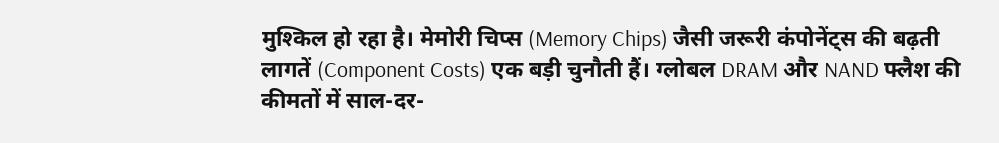मुश्किल हो रहा है। मेमोरी चिप्स (Memory Chips) जैसी जरूरी कंपोनेंट्स की बढ़ती लागतें (Component Costs) एक बड़ी चुनौती हैं। ग्लोबल DRAM और NAND फ्लैश की कीमतों में साल-दर-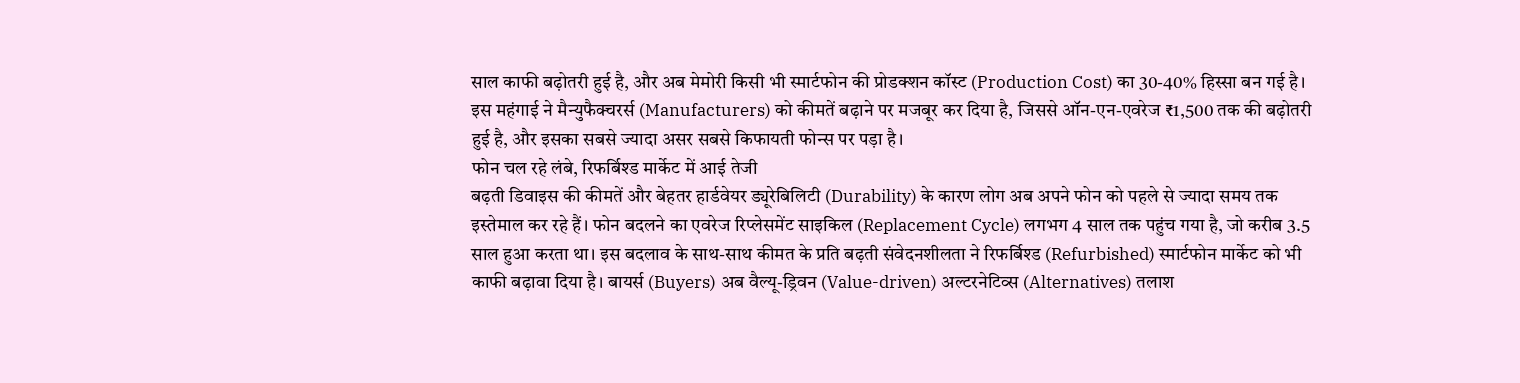साल काफी बढ़ोतरी हुई है, और अब मेमोरी किसी भी स्मार्टफोन की प्रोडक्शन कॉस्ट (Production Cost) का 30-40% हिस्सा बन गई है। इस महंगाई ने मैन्युफैक्चरर्स (Manufacturers) को कीमतें बढ़ाने पर मजबूर कर दिया है, जिससे ऑन-एन-एवरेज ₹1,500 तक की बढ़ोतरी हुई है, और इसका सबसे ज्यादा असर सबसे किफायती फोन्स पर पड़ा है।
फोन चल रहे लंबे, रिफर्बिश्ड मार्केट में आई तेजी
बढ़ती डिवाइस की कीमतें और बेहतर हार्डवेयर ड्यूरेबिलिटी (Durability) के कारण लोग अब अपने फोन को पहले से ज्यादा समय तक इस्तेमाल कर रहे हैं। फोन बदलने का एवरेज रिप्लेसमेंट साइकिल (Replacement Cycle) लगभग 4 साल तक पहुंच गया है, जो करीब 3.5 साल हुआ करता था। इस बदलाव के साथ-साथ कीमत के प्रति बढ़ती संवेदनशीलता ने रिफर्बिश्ड (Refurbished) स्मार्टफोन मार्केट को भी काफी बढ़ावा दिया है। बायर्स (Buyers) अब वैल्यू-ड्रिवन (Value-driven) अल्टरनेटिव्स (Alternatives) तलाश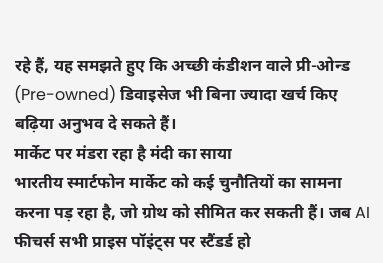रहे हैं, यह समझते हुए कि अच्छी कंडीशन वाले प्री-ओन्ड (Pre-owned) डिवाइसेज भी बिना ज्यादा खर्च किए बढ़िया अनुभव दे सकते हैं।
मार्केट पर मंडरा रहा है मंदी का साया
भारतीय स्मार्टफोन मार्केट को कई चुनौतियों का सामना करना पड़ रहा है, जो ग्रोथ को सीमित कर सकती हैं। जब AI फीचर्स सभी प्राइस पॉइंट्स पर स्टैंडर्ड हो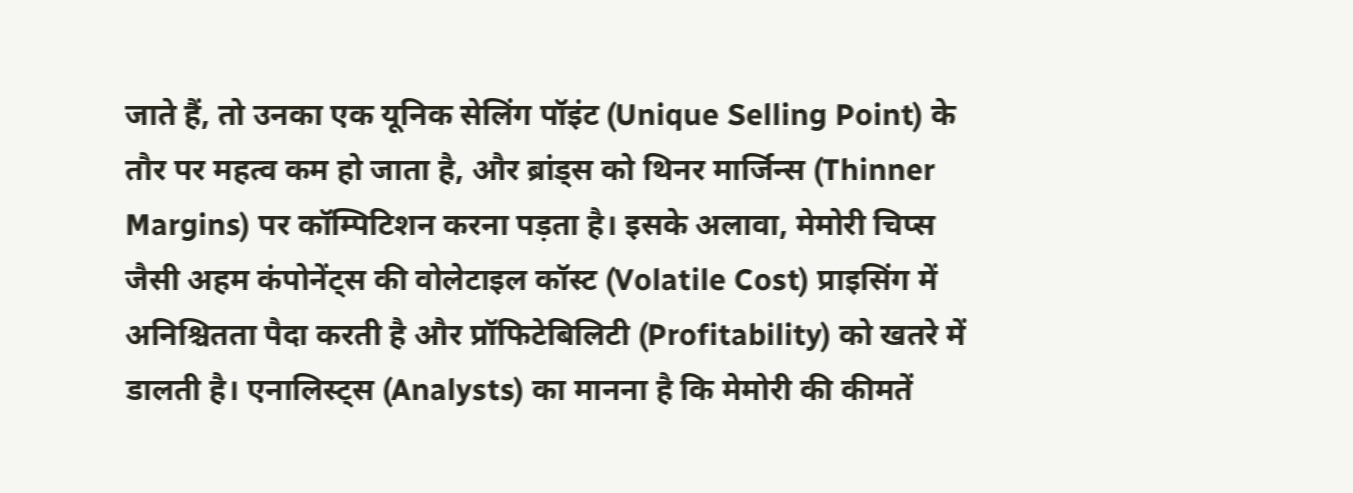जाते हैं, तो उनका एक यूनिक सेलिंग पॉइंट (Unique Selling Point) के तौर पर महत्व कम हो जाता है, और ब्रांड्स को थिनर मार्जिन्स (Thinner Margins) पर कॉम्पिटिशन करना पड़ता है। इसके अलावा, मेमोरी चिप्स जैसी अहम कंपोनेंट्स की वोलेटाइल कॉस्ट (Volatile Cost) प्राइसिंग में अनिश्चितता पैदा करती है और प्रॉफिटेबिलिटी (Profitability) को खतरे में डालती है। एनालिस्ट्स (Analysts) का मानना है कि मेमोरी की कीमतें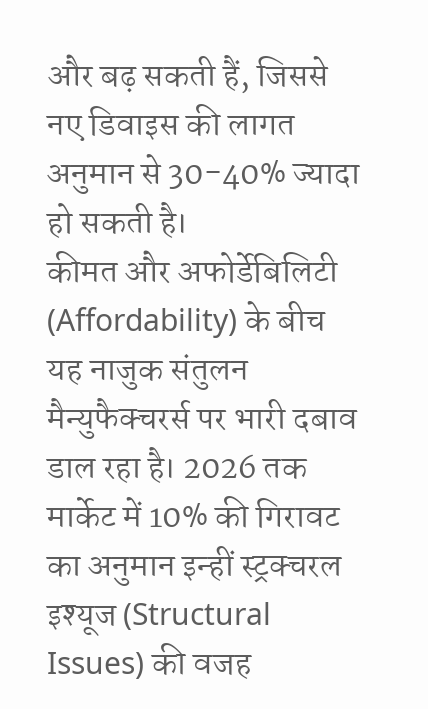और बढ़ सकती हैं, जिससे नए डिवाइस की लागत अनुमान से 30-40% ज्यादा हो सकती है।
कीमत और अफोर्डेबिलिटी (Affordability) के बीच यह नाजुक संतुलन मैन्युफैक्चरर्स पर भारी दबाव डाल रहा है। 2026 तक मार्केट में 10% की गिरावट का अनुमान इन्हीं स्ट्रक्चरल इश्यूज (Structural Issues) की वजह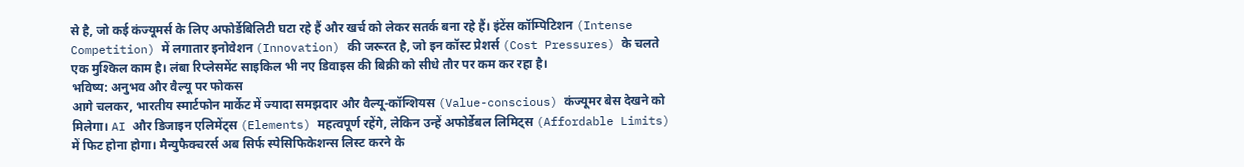से है, जो कई कंज्यूमर्स के लिए अफोर्डेबिलिटी घटा रहे हैं और खर्च को लेकर सतर्क बना रहे हैं। इंटेंस कॉम्पिटिशन (Intense Competition) में लगातार इनोवेशन (Innovation) की जरूरत है, जो इन कॉस्ट प्रेशर्स (Cost Pressures) के चलते एक मुश्किल काम है। लंबा रिप्लेसमेंट साइकिल भी नए डिवाइस की बिक्री को सीधे तौर पर कम कर रहा है।
भविष्य: अनुभव और वैल्यू पर फोकस
आगे चलकर, भारतीय स्मार्टफोन मार्केट में ज्यादा समझदार और वैल्यू-कॉन्शियस (Value-conscious) कंज्यूमर बेस देखने को मिलेगा। AI और डिजाइन एलिमेंट्स (Elements) महत्वपूर्ण रहेंगे, लेकिन उन्हें अफोर्डेबल लिमिट्स (Affordable Limits) में फिट होना होगा। मैन्युफैक्चरर्स अब सिर्फ स्पेसिफिकेशन्स लिस्ट करने के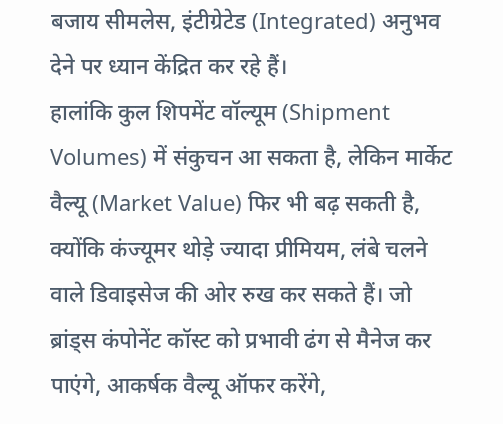बजाय सीमलेस, इंटीग्रेटेड (Integrated) अनुभव देने पर ध्यान केंद्रित कर रहे हैं।
हालांकि कुल शिपमेंट वॉल्यूम (Shipment Volumes) में संकुचन आ सकता है, लेकिन मार्केट वैल्यू (Market Value) फिर भी बढ़ सकती है, क्योंकि कंज्यूमर थोड़े ज्यादा प्रीमियम, लंबे चलने वाले डिवाइसेज की ओर रुख कर सकते हैं। जो ब्रांड्स कंपोनेंट कॉस्ट को प्रभावी ढंग से मैनेज कर पाएंगे, आकर्षक वैल्यू ऑफर करेंगे,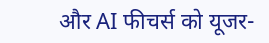और AI फीचर्स को यूजर-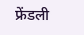फ्रेंडली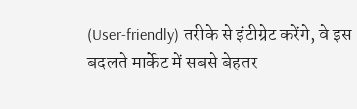(User-friendly) तरीके से इंटीग्रेट करेंगे, वे इस बदलते मार्केट में सबसे बेहतर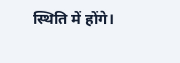स्थिति में होंगे।